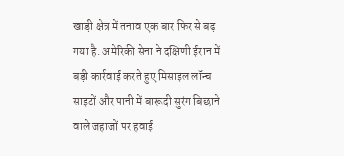खाड़ी क्षेत्र में तनाव एक बार फिर से बढ़ गया है. अमेरिकी सेना ने दक्षिणी ईरान में बड़ी कार्रवाई करते हुए मिसाइल लॉन्च साइटों और पानी में बारूदी सुरंग बिछाने वाले जहाजों पर हवाई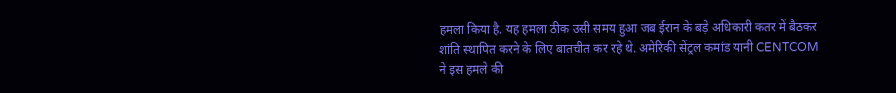हमला किया है. यह हमला ठीक उसी समय हुआ जब ईरान के बड़े अधिकारी कतर में बैठकर शांति स्थापित करने के लिए बातचीत कर रहे थे. अमेरिकी सेंट्रल कमांड यानी CENTCOM ने इस हमले की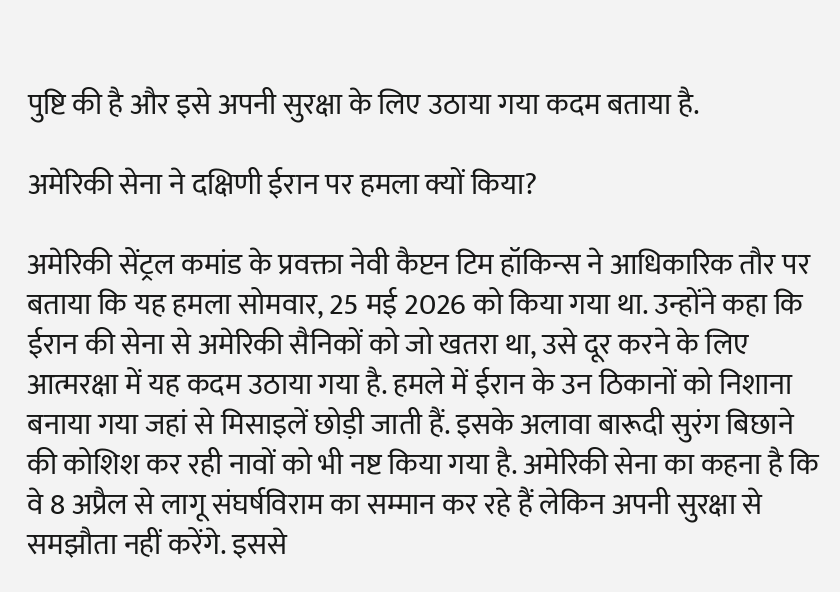पुष्टि की है और इसे अपनी सुरक्षा के लिए उठाया गया कदम बताया है.

अमेरिकी सेना ने दक्षिणी ईरान पर हमला क्यों किया?

अमेरिकी सेंट्रल कमांड के प्रवक्ता नेवी कैप्टन टिम हॉकिन्स ने आधिकारिक तौर पर बताया कि यह हमला सोमवार, 25 मई 2026 को किया गया था. उन्होंने कहा कि ईरान की सेना से अमेरिकी सैनिकों को जो खतरा था, उसे दूर करने के लिए आत्मरक्षा में यह कदम उठाया गया है. हमले में ईरान के उन ठिकानों को निशाना बनाया गया जहां से मिसाइलें छोड़ी जाती हैं. इसके अलावा बारूदी सुरंग बिछाने की कोशिश कर रही नावों को भी नष्ट किया गया है. अमेरिकी सेना का कहना है कि वे 8 अप्रैल से लागू संघर्षविराम का सम्मान कर रहे हैं लेकिन अपनी सुरक्षा से समझौता नहीं करेंगे. इससे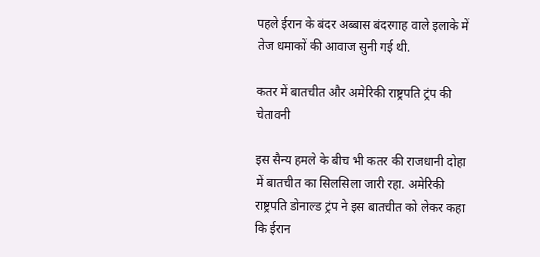पहले ईरान के बंदर अब्बास बंदरगाह वाले इलाके में तेज धमाकों की आवाज सुनी गई थी.

कतर में बातचीत और अमेरिकी राष्ट्रपति ट्रंप की चेतावनी

इस सैन्य हमले के बीच भी कतर की राजधानी दोहा में बातचीत का सिलसिला जारी रहा. अमेरिकी राष्ट्रपति डोनाल्ड ट्रंप ने इस बातचीत को लेकर कहा कि ईरान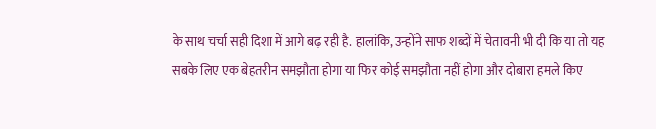के साथ चर्चा सही दिशा में आगे बढ़ रही है. हालांकि, उन्होंने साफ शब्दों में चेतावनी भी दी कि या तो यह सबके लिए एक बेहतरीन समझौता होगा या फिर कोई समझौता नहीं होगा और दोबारा हमले किए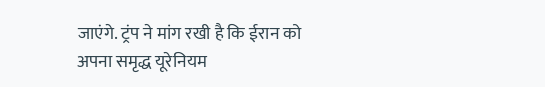जाएंगे. ट्रंप ने मांग रखी है कि ईरान को अपना समृद्ध यूरेनियम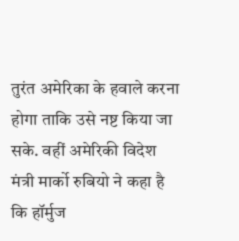तुरंत अमेरिका के हवाले करना होगा ताकि उसे नष्ट किया जा सके. वहीं अमेरिकी विदेश मंत्री मार्को रुबियो ने कहा है कि हॉर्मुज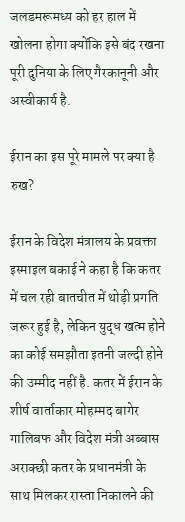जलडमरूमध्य को हर हाल में खोलना होगा क्योंकि इसे बंद रखना पूरी दुनिया के लिए गैरकानूनी और अस्वीकार्य है.

ईरान का इस पूरे मामले पर क्या है रुख?

ईरान के विदेश मंत्रालय के प्रवक्ता इस्माइल बकाई ने कहा है कि कतर में चल रही बातचीत में थोड़ी प्रगति जरूर हुई है, लेकिन युद्ध खत्म होने का कोई समझौता इतनी जल्दी होने की उम्मीद नहीं है. कतर में ईरान के शीर्ष वार्ताकार मोहम्मद बागेर गालिबफ और विदेश मंत्री अब्बास अराक्छी कतर के प्रधानमंत्री के साथ मिलकर रास्ता निकालने की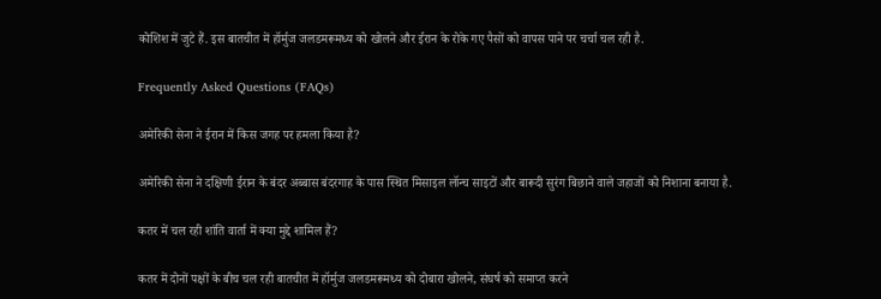कोशिश में जुटे हैं. इस बातचीत में हॉर्मुज जलडमरूमध्य को खोलने और ईरान के रोके गए पैसों को वापस पाने पर चर्चा चल रही है.

Frequently Asked Questions (FAQs)

अमेरिकी सेना ने ईरान में किस जगह पर हमला किया है?

अमेरिकी सेना ने दक्षिणी ईरान के बंदर अब्बास बंदरगाह के पास स्थित मिसाइल लॉन्च साइटों और बारूदी सुरंग बिछाने वाले जहाजों को निशाना बनाया है.

कतर में चल रही शांति वार्ता में क्या मुद्दे शामिल हैं?

कतर में दोनों पक्षों के बीच चल रही बातचीत में हॉर्मुज जलडमरूमध्य को दोबारा खोलने, संघर्ष को समाप्त करने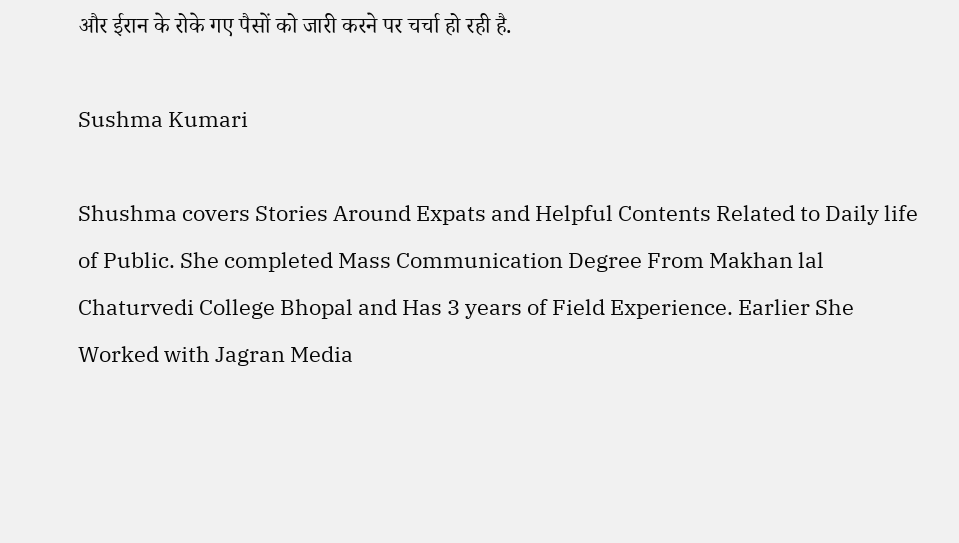और ईरान के रोके गए पैसों को जारी करने पर चर्चा हो रही है.

Sushma Kumari

Shushma covers Stories Around Expats and Helpful Contents Related to Daily life of Public. She completed Mass Communication Degree From Makhan lal Chaturvedi College Bhopal and Has 3 years of Field Experience. Earlier She Worked with Jagran Media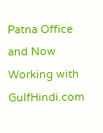Patna Office and Now Working with GulfHindi.com